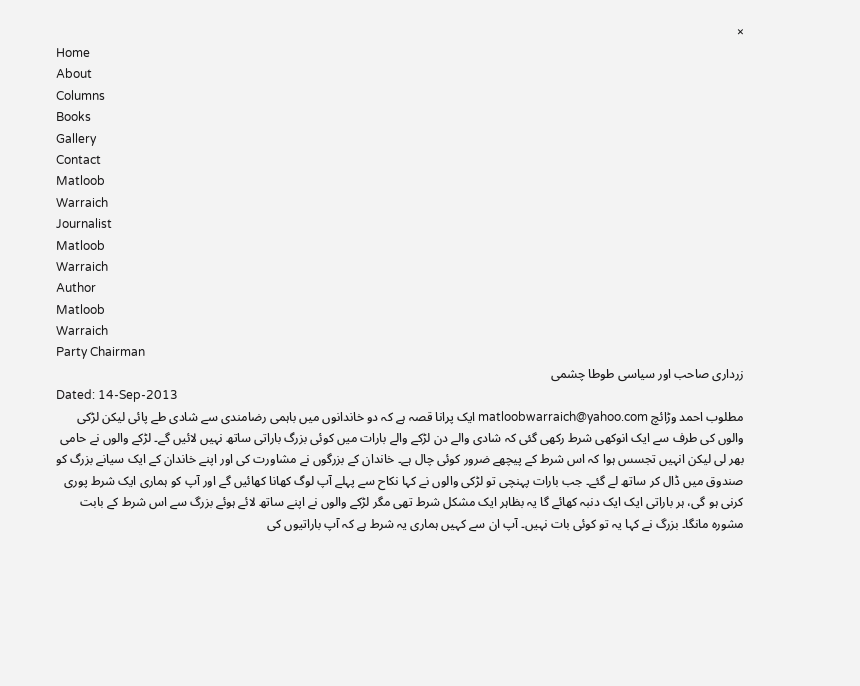×
Home
About
Columns
Books
Gallery
Contact
Matloob
Warraich
Journalist
Matloob
Warraich
Author
Matloob
Warraich
Party Chairman
زرداری صاحب اور سیاسی طوطا چشمی
Dated: 14-Sep-2013
مطلوب احمد وڑائچ matloobwarraich@yahoo.com ایک پرانا قصہ ہے کہ دو خاندانوں میں باہمی رضامندی سے شادی طے پائی لیکن لڑکی والوں کی طرف سے ایک انوکھی شرط رکھی گئی کہ شادی والے دن لڑکے والے بارات میں کوئی بزرگ باراتی ساتھ نہیں لائیں گے۔ لڑکے والوں نے حامی بھر لی لیکن انہیں تجسس ہوا کہ اس شرط کے پیچھے ضرور کوئی چال ہے۔ خاندان کے بزرگوں نے مشاورت کی اور اپنے خاندان کے ایک سیانے بزرگ کو صندوق میں ڈال کر ساتھ لے گئے۔ جب بارات پہنچی تو لڑکی والوں نے کہا نکاح سے پہلے آپ لوگ کھانا کھائیں گے اور آپ کو ہماری ایک شرط پوری کرنی ہو گی، ہر باراتی ایک ایک دنبہ کھائے گا یہ بظاہر ایک مشکل شرط تھی مگر لڑکے والوں نے اپنے ساتھ لائے ہوئے بزرگ سے اس شرط کے بابت مشورہ مانگا۔ بزرگ نے کہا یہ تو کوئی بات نہیں۔ آپ ان سے کہیں ہماری یہ شرط ہے کہ آپ باراتیوں کی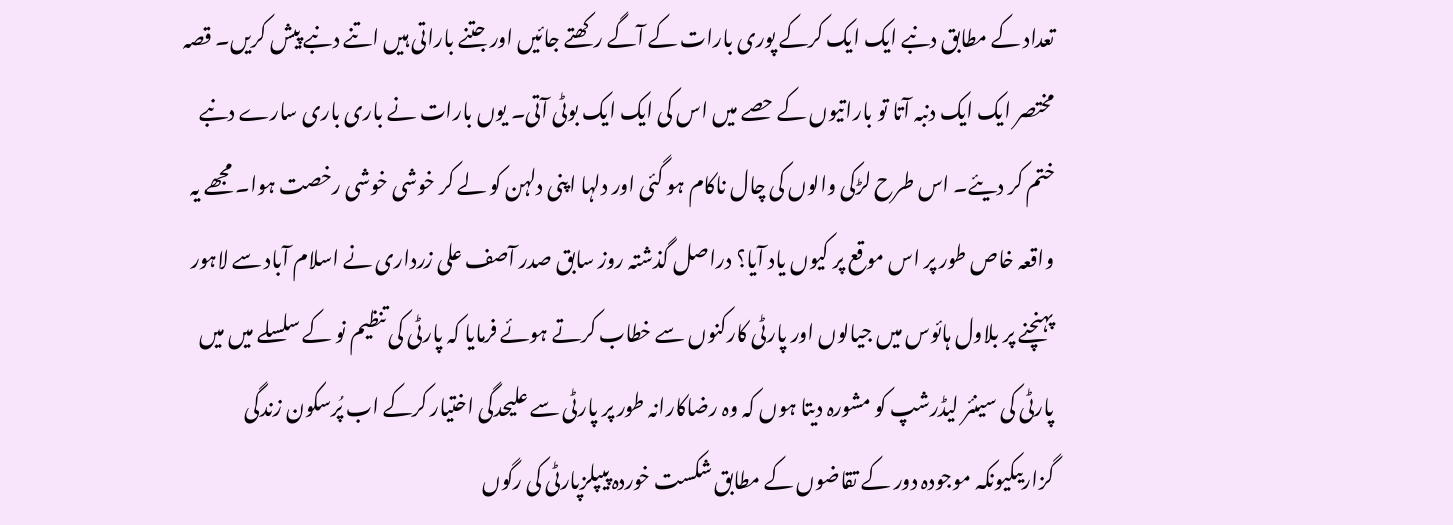تعداد کے مطابق دنبے ایک ایک کرکے پوری بارات کے آگے رکھتے جائیں اور جتنے باراتی ہیں اتنے دنبے پیش کریں۔ قصہ مختصر ایک ایک دنبہ آتا تو باراتیوں کے حصے میں اس کی ایک ایک بوٹی آتی۔ یوں بارات نے باری باری سارے دنبے ختم کر دیئے۔ اس طرح لڑکی والوں کی چال ناکام ہو گئی اور دلہا اپنی دلہن کو لے کر خوشی خوشی رخصت ہوا۔ مجھے یہ واقعہ خاص طور پر اس موقع پر کیوں یاد آیا؟ دراصل گذشتہ روز سابق صدر آصف علی زرداری نے اسلام آباد سے لاہور پہنچنے پر بلاول ہائوس میں جیالوں اور پارٹی کارکنوں سے خطاب کرتے ہوئے فرمایا کہ پارٹی کی تنظیم نو کے سلسلے میں میں پارٹی کی سینئر لیڈرشپ کو مشورہ دیتا ہوں کہ وہ رضاکارانہ طور پر پارٹی سے علیحدگی اختیار کرکے اب پُرسکون زندگی گزاریںکیونکہ موجودہ دور کے تقاضوں کے مطابق شکست خوردہ پیپلزپارٹی کی رگوں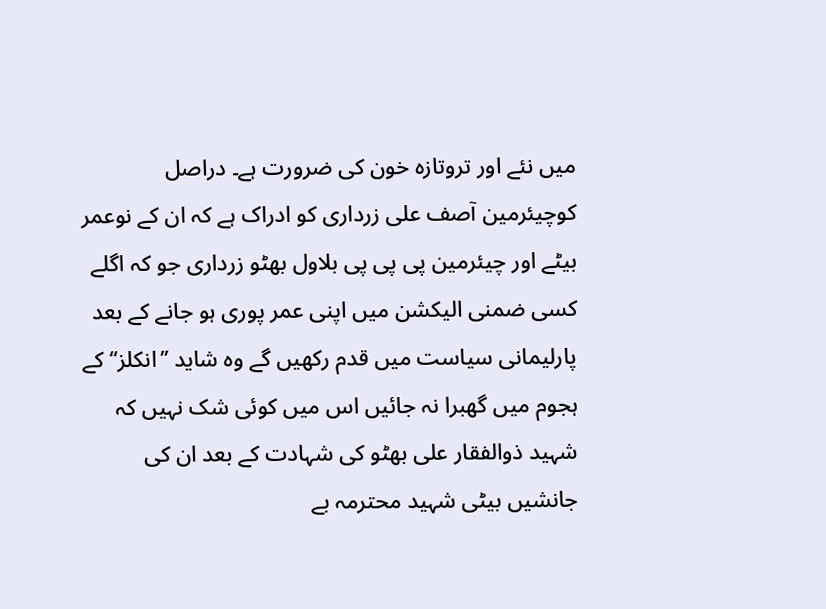میں نئے اور تروتازہ خون کی ضرورت ہے۔ دراصل کوچیئرمین آصف علی زرداری کو ادراک ہے کہ ان کے نوعمر بیٹے اور چیئرمین پی پی پی بلاول بھٹو زرداری جو کہ اگلے کسی ضمنی الیکشن میں اپنی عمر پوری ہو جانے کے بعد پارلیمانی سیاست میں قدم رکھیں گے وہ شاید ’’انکلز‘‘ کے ہجوم میں گھبرا نہ جائیں اس میں کوئی شک نہیں کہ شہید ذوالفقار علی بھٹو کی شہادت کے بعد ان کی جانشیں بیٹی شہید محترمہ بے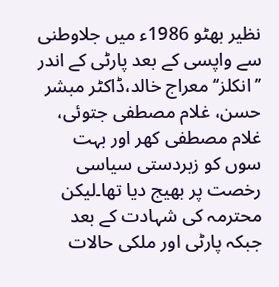نظیر بھٹو 1986ء میں جلاوطنی سے واپسی کے بعد پارٹی کے اندر ’’انکلز‘‘ معراج خالد،ڈاکٹر مبشر حسن، غلام مصطفی جتوئی، غلام مصطفی کھر اور بہت سوں کو زبردستی سیاسی رخصت پر بھیج دیا تھا۔لیکن محترمہ کی شہادت کے بعد جبکہ پارٹی اور ملکی حالات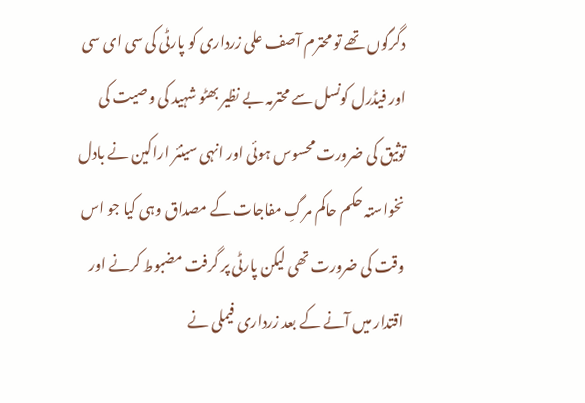دگرگوں تھے تو محترم آصف علی زرداری کو پارٹی کی سی ای سی اور فیڈرل کونسل سے محترمہ بے نظیر بھٹو شہید کی وصیت کی توثیق کی ضرورت محسوس ہوئی اور انہی سینئر اراکین نے بادل نخواستہ حکم حاکم مرگِ مفاجات کے مصداق وہی کیا جو اس وقت کی ضرورت تھی لیکن پارٹی پر گرفت مضبوط کرنے اور اقتدار میں آنے کے بعد زرداری فیملی نے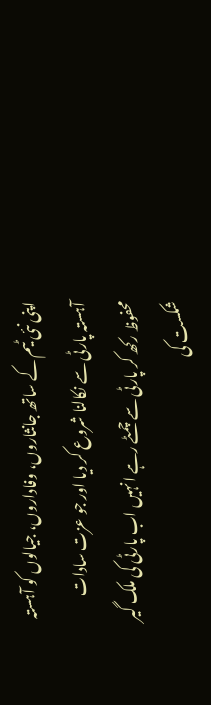اپنی نئی ٹیم کے ساتھ جانثاروں، وفاداروں، جیالوں کو آہستہ آہستہ پارٹی سے نکالنا شروع کر دیا اور جو عزت سادات محفوظ رکھ کر پارٹی سے چمٹے رہے انہیں اب پارٹی کی ملک گیر شکست کی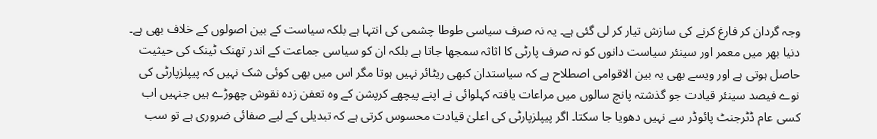وجہ گردان کر فارغ کرنے کی سازش تیار کر لی گئی ہے۔ یہ نہ صرف سیاسی طوطا چشمی کی انتہا ہے بلکہ سیاست کے بین اصولوں کے خلاف بھی ہے۔ دنیا بھر میں معمر اور سینئر سیاست دانوں کو نہ صرف پارٹی کا اثاثہ سمجھا جاتا ہے بلکہ ان کو سیاسی جماعت کے اندر تھنک ٹینک کی حیثیت حاصل ہوتی ہے اور ویسے بھی یہ بین الاقوامی اصطلاح ہے کہ سیاستدان کبھی ریٹائر نہیں ہوتا مگر اس میں بھی کوئی شک نہیں کہ پیپلزپارٹی کی نوے فیصد سینئر قیادت جو گذشتہ پانچ سالوں میں مراعات یافتہ کہلوائی نے اپنے پیچھے کرپشن کے وہ تعفن زدہ نقوش چھوڑے ہیں جنہیں اب کسی عام ڈٹرجنٹ پائوڈر سے نہیں دھویا جا سکتا۔ اگر پیپلزپارٹی کی اعلیٰ قیادت محسوس کرتی ہے کہ تبدیلی کے لیے صفائی ضروری ہے تو سب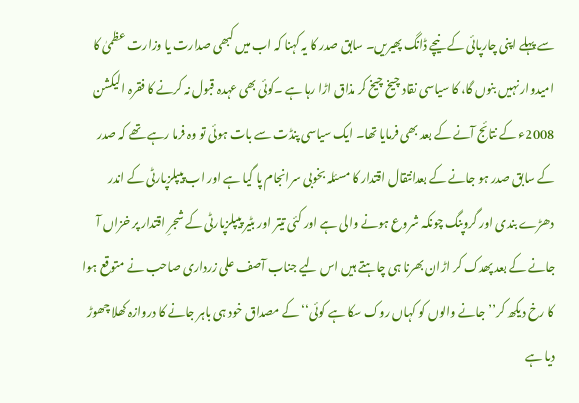سے پہلے اپنی چارپائی کے نیچے ڈانگ پھیریں۔ سابق صدر کا یہ کہنا کہ اب میں کبھی صدارت یا وزارت عظمیٰ کا امیدوار نہیں بنوں گا، کا سیاسی نقاد چیخ چیخ کر مذاق اڑا رہا ہے ۔کوئی بھی عہدہ قبول نہ کرنے کا فقرہ الیکشن 2008ء کے نتائج آنے کے بعد بھی فرمایا تھا۔ ایک سیاسی پنڈت سے بات ہوئی تو وہ فرما رہے تھے کہ صدر کے سابق صدر ہو جانے کے بعدانتقال اقتدار کا مسئلہ بخوبی سرانجام پا گیا ہے اور اب پیپلزپارٹی کے اندر دھڑے بندی اور گروپنگ چونکہ شروع ہونے والی ہے اور کئی تیتر اور بٹیر پیپلزپارٹی کے شجرِ اقتدار پر خزاں آ جانے کے بعد پھدک کر اڑان بھرنا ہی چاہتے ہیں اس لیے جناب آصف علی زرداری صاحب نے متوقع ہوا کا رخ دیکھ کر’’جانے والوں کو کہاں روک سکا ہے کوئی‘‘ کے مصداق خود ہی باہر جانے کا دروازہ کھلا چھوڑ دیا ہے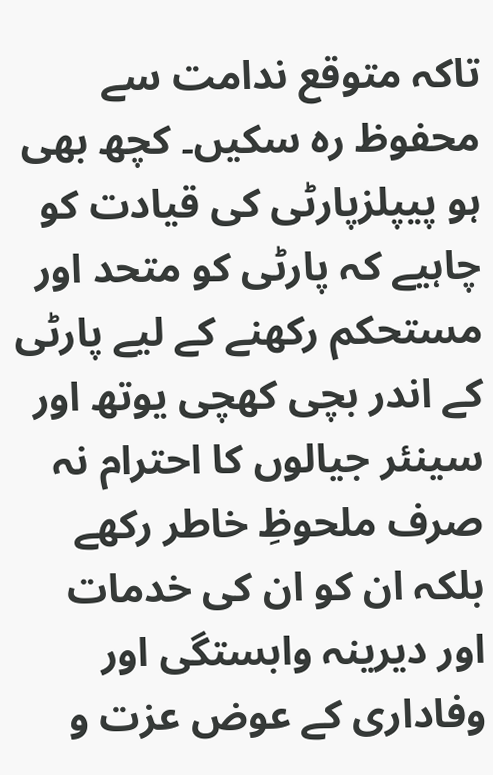تاکہ متوقع ندامت سے محفوظ رہ سکیں۔ کچھ بھی ہو پیپلزپارٹی کی قیادت کو چاہیے کہ پارٹی کو متحد اور مستحکم رکھنے کے لیے پارٹی کے اندر بچی کھچی یوتھ اور سینئر جیالوں کا احترام نہ صرف ملحوظِ خاطر رکھے بلکہ ان کو ان کی خدمات اور دیرینہ وابستگی اور وفاداری کے عوض عزت و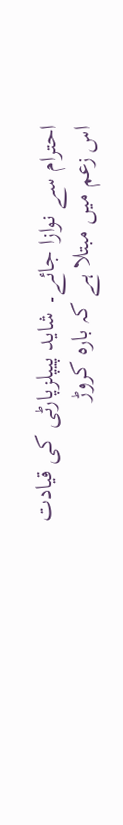احترام سے نوازا جائے۔ شاید پیپلزپارٹی کی قیادت اس زعم میں مبتلا ہے کہ بارہ کروڑ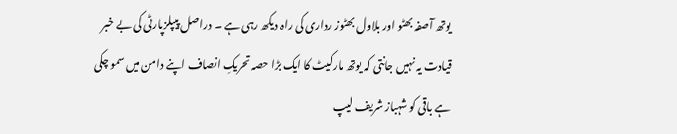یوتھ آصفہ بھٹو اور بلاول بھٹوز رداری کی راہ دیکھ رہی ہے ۔ دراصل پیپلزپارٹی کی بے خبر قیادت یہ نہیں جانتی کہ یوتھ مارکیٹ کا ایک بڑا حصہ تحریکِ انصاف اپنے دامن میں سمو چکی ہے باقی کو شہباز شریف لیپ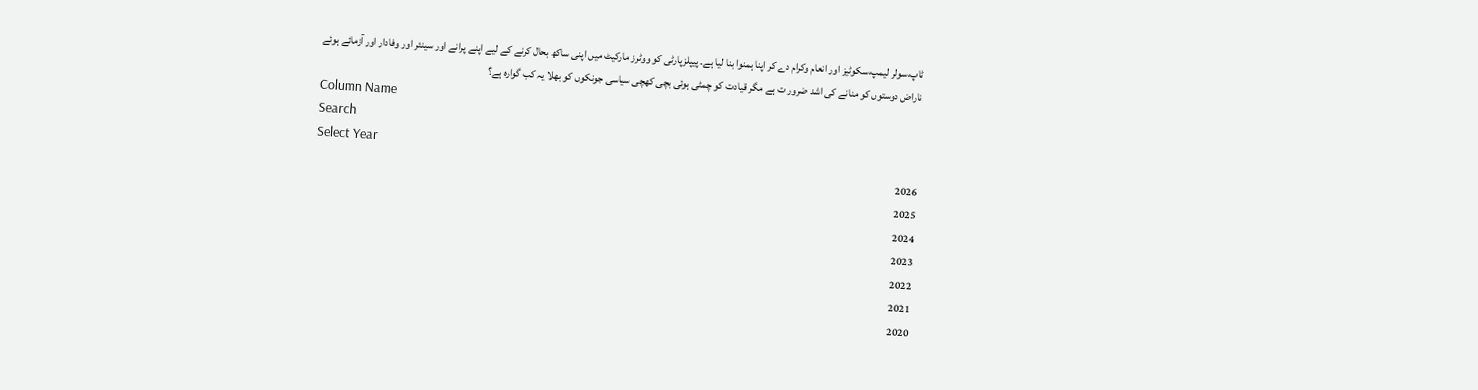ٹاپ،سولر لیمپ،سکوٹیز اور انعام وکرام دے کر اپنا ہمنوا بنا لیا ہے۔ پیپلزپارٹی کو ووٹرز مارکیٹ میں اپنی ساکھ بحال کرنے کے لیے اپنے پرانے اور سینئر اور وفادار اور آزمائے ہوئے ناراض دوستوں کو منانے کی اشد ضرور ت ہے مگر قیادت کو چمٹی ہوئی بچی کھچی سیاسی جونکوں کو بھلا یہ کب گوارہ ہے؟
Column Name
Search
Select Year
2026
2025
2024
2023
2022
2021
2020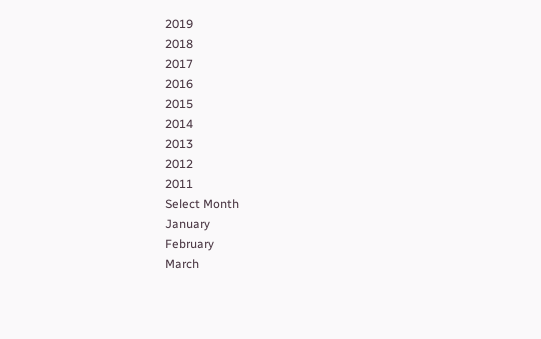2019
2018
2017
2016
2015
2014
2013
2012
2011
Select Month
January
February
March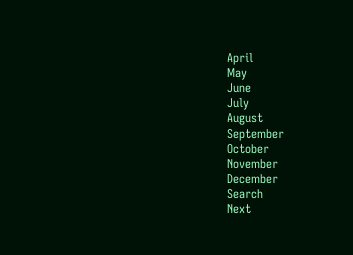April
May
June
July
August
September
October
November
December
Search
Next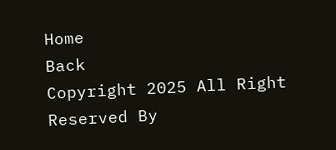Home
Back
Copyright 2025 All Right Reserved By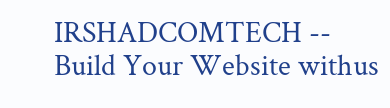IRSHADCOMTECH --
Build Your Website withus